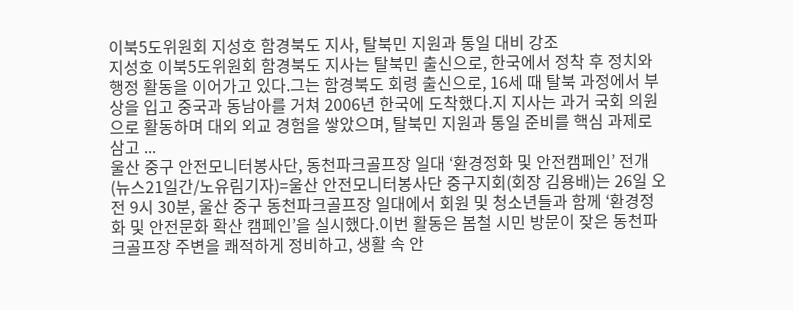이북5도위원회 지성호 함경북도 지사, 탈북민 지원과 통일 대비 강조
지성호 이북5도위원회 함경북도 지사는 탈북민 출신으로, 한국에서 정착 후 정치와 행정 활동을 이어가고 있다.그는 함경북도 회령 출신으로, 16세 때 탈북 과정에서 부상을 입고 중국과 동남아를 거쳐 2006년 한국에 도착했다.지 지사는 과거 국회 의원으로 활동하며 대외 외교 경험을 쌓았으며, 탈북민 지원과 통일 준비를 핵심 과제로 삼고 ...
울산 중구 안전모니터봉사단, 동천파크골프장 일대 ‘환경정화 및 안전캠페인’ 전개
(뉴스21일간/노유림기자)=울산 안전모니터봉사단 중구지회(회장 김용배)는 26일 오전 9시 30분, 울산 중구 동천파크골프장 일대에서 회원 및 청소년들과 함께 ‘환경정화 및 안전문화 확산 캠페인’을 실시했다.이번 활동은 봄철 시민 방문이 잦은 동천파크골프장 주변을 쾌적하게 정비하고, 생활 속 안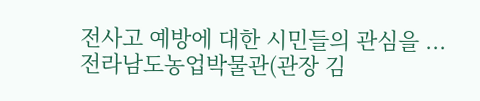전사고 예방에 대한 시민들의 관심을 ...
전라남도농업박물관(관장 김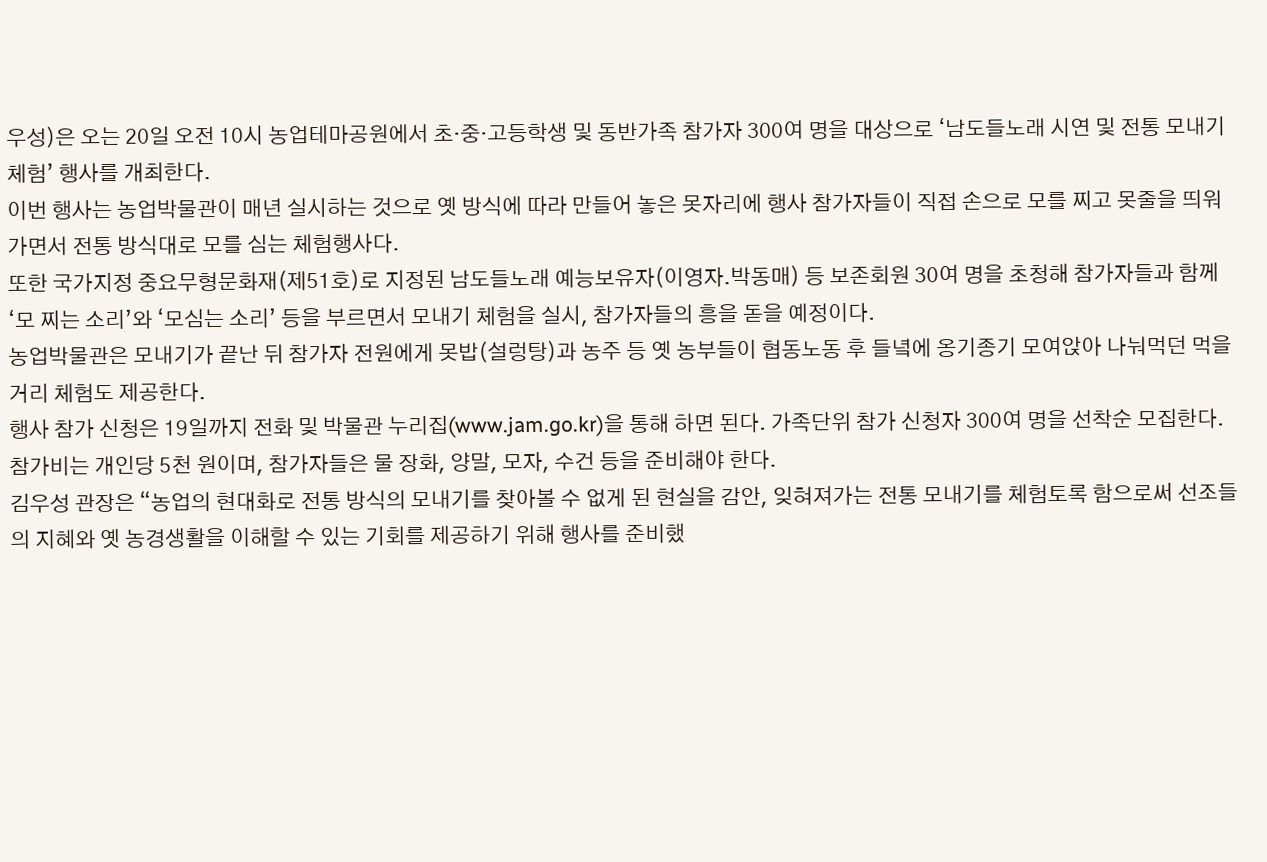우성)은 오는 20일 오전 10시 농업테마공원에서 초·중·고등학생 및 동반가족 참가자 300여 명을 대상으로 ‘남도들노래 시연 및 전통 모내기 체험’ 행사를 개최한다.
이번 행사는 농업박물관이 매년 실시하는 것으로 옛 방식에 따라 만들어 놓은 못자리에 행사 참가자들이 직접 손으로 모를 찌고 못줄을 띄워가면서 전통 방식대로 모를 심는 체험행사다.
또한 국가지정 중요무형문화재(제51호)로 지정된 남도들노래 예능보유자(이영자․박동매) 등 보존회원 30여 명을 초청해 참가자들과 함께 ‘모 찌는 소리’와 ‘모심는 소리’ 등을 부르면서 모내기 체험을 실시, 참가자들의 흥을 돋을 예정이다.
농업박물관은 모내기가 끝난 뒤 참가자 전원에게 못밥(설렁탕)과 농주 등 옛 농부들이 협동노동 후 들녘에 옹기종기 모여앉아 나눠먹던 먹을거리 체험도 제공한다.
행사 참가 신청은 19일까지 전화 및 박물관 누리집(www.jam.go.kr)을 통해 하면 된다. 가족단위 참가 신청자 300여 명을 선착순 모집한다. 참가비는 개인당 5천 원이며, 참가자들은 물 장화, 양말, 모자, 수건 등을 준비해야 한다.
김우성 관장은 “농업의 현대화로 전통 방식의 모내기를 찾아볼 수 없게 된 현실을 감안, 잊혀져가는 전통 모내기를 체험토록 함으로써 선조들의 지혜와 옛 농경생활을 이해할 수 있는 기회를 제공하기 위해 행사를 준비했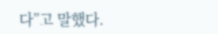다”고 말했다.